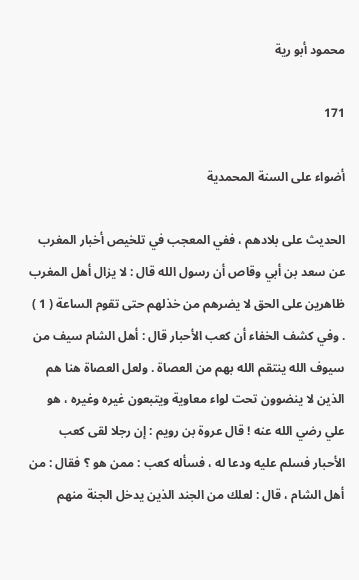محمود أبو رية

171

أضواء على السنة المحمدية

الحديث على بلادهم ، ففي المعجب في تلخيص أخبار المغرب عن سعد بن أبي وقاص أن رسول الله قال : لا يزال أهل المغرب ظاهرين على الحق لا يضرهم من خذلهم حتى تقوم الساعة ( 1 ) . وفي كشف الخفاء أن كعب الأحبار قال : أهل الشام سيف من سيوف الله ينتقم الله بهم من العصاة . ولعل العصاة هنا هم الذين لا ينضوون تحت لواء معاوية ويتبعون غيره وغيره ، هو علي رضي الله عنه ! قال عروة بن رويم : إن رجلا لقى كعب الأحبار فسلم عليه ودعا له ، فسأله كعب : ممن هو ؟ فقال : من أهل الشام ، قال : لعلك من الجند الذين يدخل الجنة منهم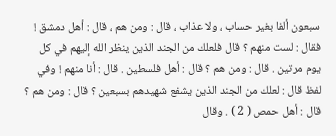سبعون ألفا بغير حساب ، ولا عذاب ، قال : ومن هم ، قال : أهل دمشق ! فقال : لست منهم ؟ قال فلعلك من الجند الذين ينظر الله إليهم في كل يوم مرتين . قال : ومن هم ؟ قال : أهل فلسطين . قال : أنا منهم ! وفي لفظ قال : لعلك من الجند الذين يشفع شهيدهم بسبعين ؟ قال : ومن هم ؟ قال : أهل حمص ( 2 ) . وقال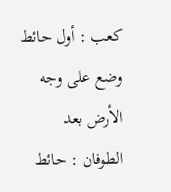كعب : أول حائط وضع على وجه الأرض بعد الطوفان : حائط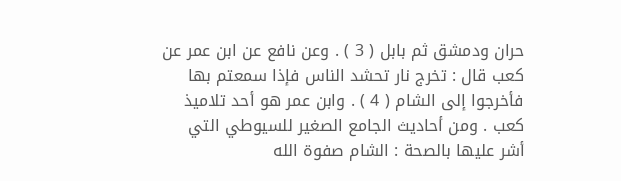حران ودمشق ثم بابل ( 3 ) . وعن نافع عن ابن عمر عن كعب قال : تخرج نار تحشد الناس فإذا سمعتم بها فأخرجوا إلى الشام ( 4 ) . وابن عمر هو أحد تلاميذ كعب . ومن أحاديث الجامع الصغير للسيوطي التي أشر عليها بالصحة : الشام صفوة الله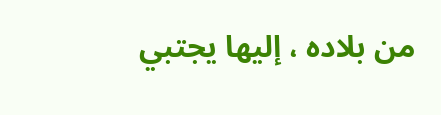من بلاده ، إليها يجتبي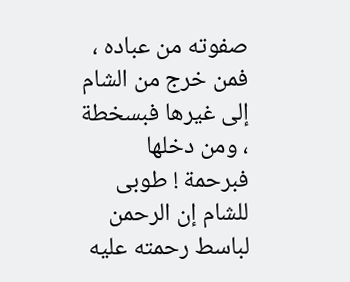صفوته من عباده ، فمن خرج من الشام إلى غيرها فبسخطة ، ومن دخلها فبرحمة ! طوبى للشام إن الرحمن لباسط رحمته عليه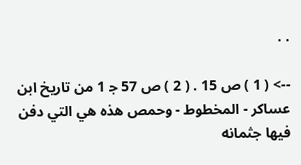. .

--> ( 1 ) ص 15 . ( 2 ) ص 57 ج‍ 1 من تاريخ ابن عساكر - المخطوط - وحمص هذه هي التي دفن فيها جثمانه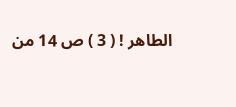الطاهر ! ( 3 ) ص 14 من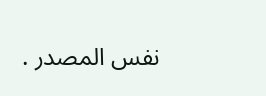نفس المصدر .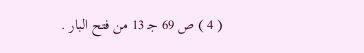( 4 ) ص 69 ج‍ 13 من فتح البار .